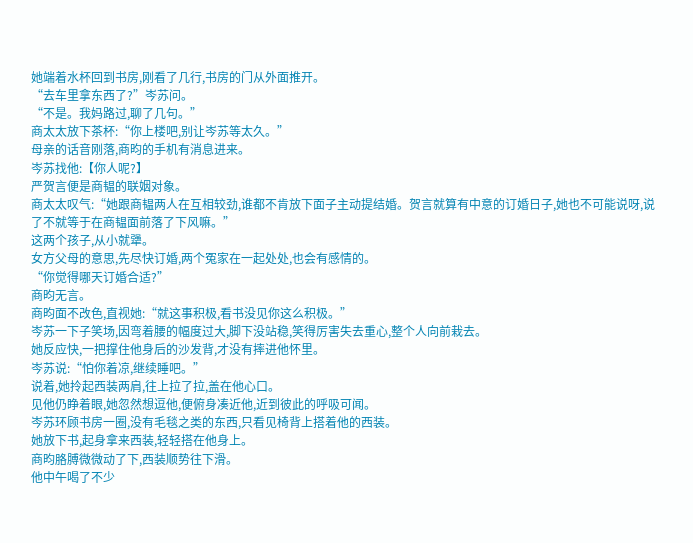她端着水杯回到书房,刚看了几行,书房的门从外面推开。
“去车里拿东西了?”岑苏问。
“不是。我妈路过,聊了几句。”
商太太放下茶杯:“你上楼吧,别让岑苏等太久。”
母亲的话音刚落,商昀的手机有消息进来。
岑苏找他:【你人呢?】
严贺言便是商韫的联姻对象。
商太太叹气:“她跟商韫两人在互相较劲,谁都不肯放下面子主动提结婚。贺言就算有中意的订婚日子,她也不可能说呀,说了不就等于在商韫面前落了下风嘛。”
这两个孩子,从小就犟。
女方父母的意思,先尽快订婚,两个冤家在一起处处,也会有感情的。
“你觉得哪天订婚合适?”
商昀无言。
商昀面不改色,直视她:“就这事积极,看书没见你这么积极。”
岑苏一下子笑场,因弯着腰的幅度过大,脚下没站稳,笑得厉害失去重心,整个人向前栽去。
她反应快,一把撑住他身后的沙发背,才没有摔进他怀里。
岑苏说:“怕你着凉,继续睡吧。”
说着,她拎起西装两肩,往上拉了拉,盖在他心口。
见他仍睁着眼,她忽然想逗他,便俯身凑近他,近到彼此的呼吸可闻。
岑苏环顾书房一圈,没有毛毯之类的东西,只看见椅背上搭着他的西装。
她放下书,起身拿来西装,轻轻搭在他身上。
商昀胳膊微微动了下,西装顺势往下滑。
他中午喝了不少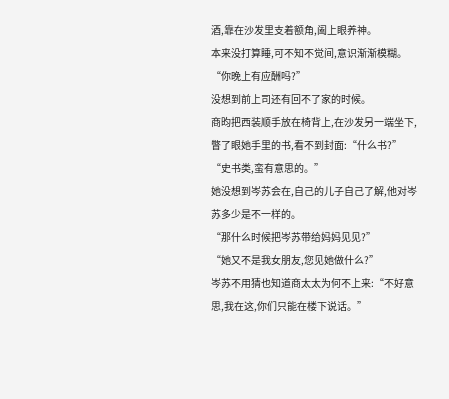酒,靠在沙发里支着额角,阖上眼养神。
本来没打算睡,可不知不觉间,意识渐渐模糊。
“你晚上有应酬吗?”
没想到前上司还有回不了家的时候。
商昀把西装顺手放在椅背上,在沙发另一端坐下,瞥了眼她手里的书,看不到封面:“什么书?”
“史书类,蛮有意思的。”
她没想到岑苏会在,自己的儿子自己了解,他对岑苏多少是不一样的。
“那什么时候把岑苏带给妈妈见见?”
“她又不是我女朋友,您见她做什么?”
岑苏不用猜也知道商太太为何不上来:“不好意思,我在这,你们只能在楼下说话。”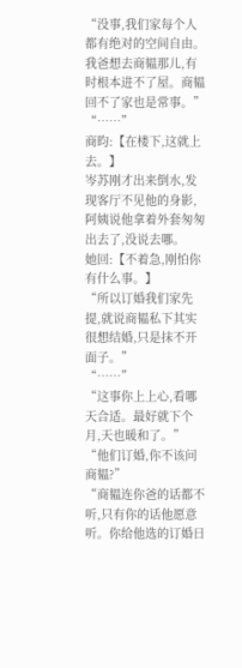“没事,我们家每个人都有绝对的空间自由。我爸想去商韫那儿,有时根本进不了屋。商韫回不了家也是常事。”
“……”
商昀:【在楼下,这就上去。】
岑苏刚才出来倒水,发现客厅不见他的身影,阿姨说他拿着外套匆匆出去了,没说去哪。
她回:【不着急,刚怕你有什么事。】
“所以订婚我们家先提,就说商韫私下其实很想结婚,只是抹不开面子。”
“……”
“这事你上上心,看哪天合适。最好就下个月,天也暖和了。”
“他们订婚,你不该问商韫?”
“商韫连你爸的话都不听,只有你的话他愿意听。你给他选的订婚日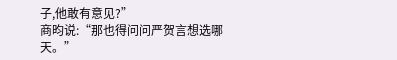子,他敢有意见?”
商昀说:“那也得问问严贺言想选哪天。”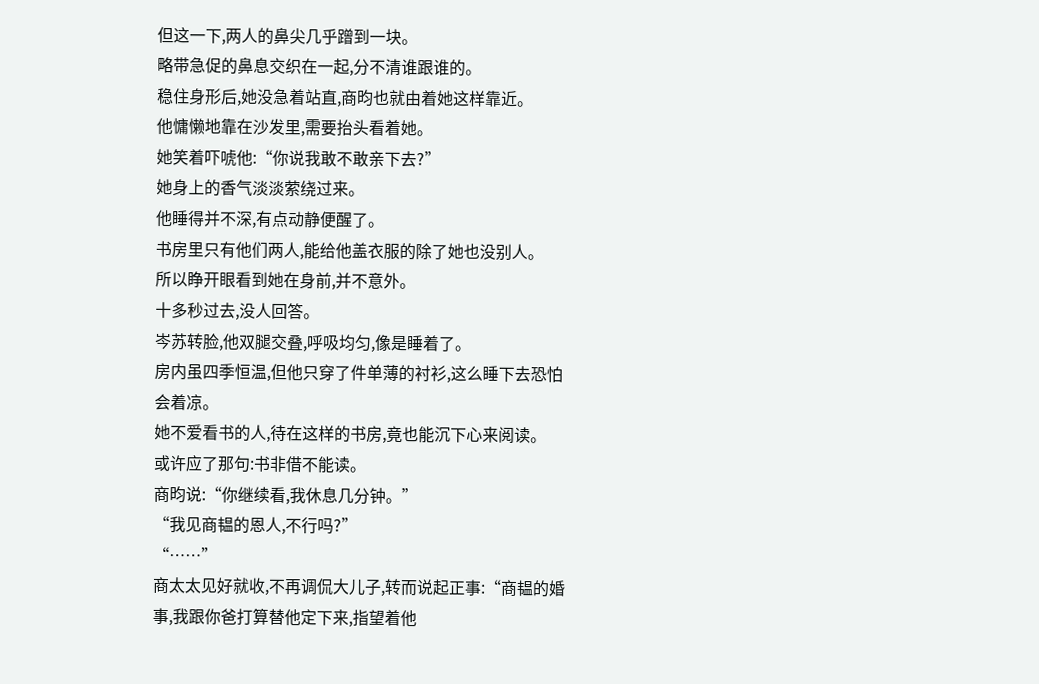但这一下,两人的鼻尖几乎蹭到一块。
略带急促的鼻息交织在一起,分不清谁跟谁的。
稳住身形后,她没急着站直,商昀也就由着她这样靠近。
他慵懒地靠在沙发里,需要抬头看着她。
她笑着吓唬他:“你说我敢不敢亲下去?”
她身上的香气淡淡萦绕过来。
他睡得并不深,有点动静便醒了。
书房里只有他们两人,能给他盖衣服的除了她也没别人。
所以睁开眼看到她在身前,并不意外。
十多秒过去,没人回答。
岑苏转脸,他双腿交叠,呼吸均匀,像是睡着了。
房内虽四季恒温,但他只穿了件单薄的衬衫,这么睡下去恐怕会着凉。
她不爱看书的人,待在这样的书房,竟也能沉下心来阅读。
或许应了那句:书非借不能读。
商昀说:“你继续看,我休息几分钟。”
“我见商韫的恩人,不行吗?”
“……”
商太太见好就收,不再调侃大儿子,转而说起正事:“商韫的婚事,我跟你爸打算替他定下来,指望着他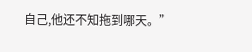自己,他还不知拖到哪天。”